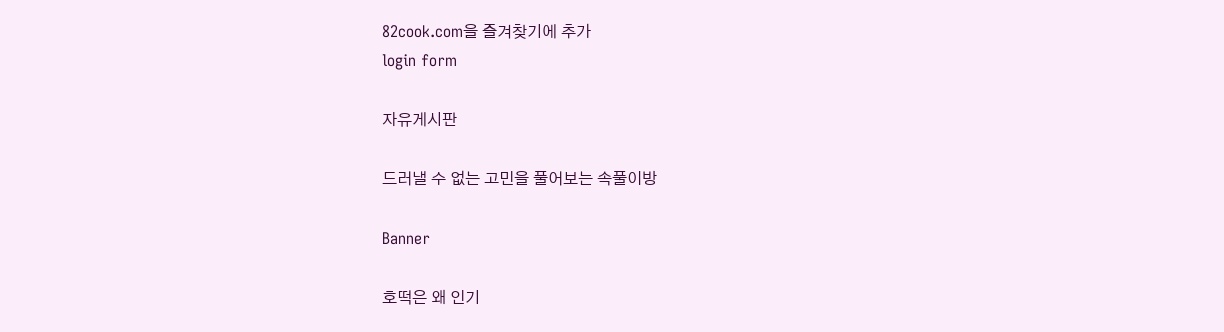82cook.com을 즐겨찾기에 추가
login form

자유게시판

드러낼 수 없는 고민을 풀어보는 속풀이방

Banner

호떡은 왜 인기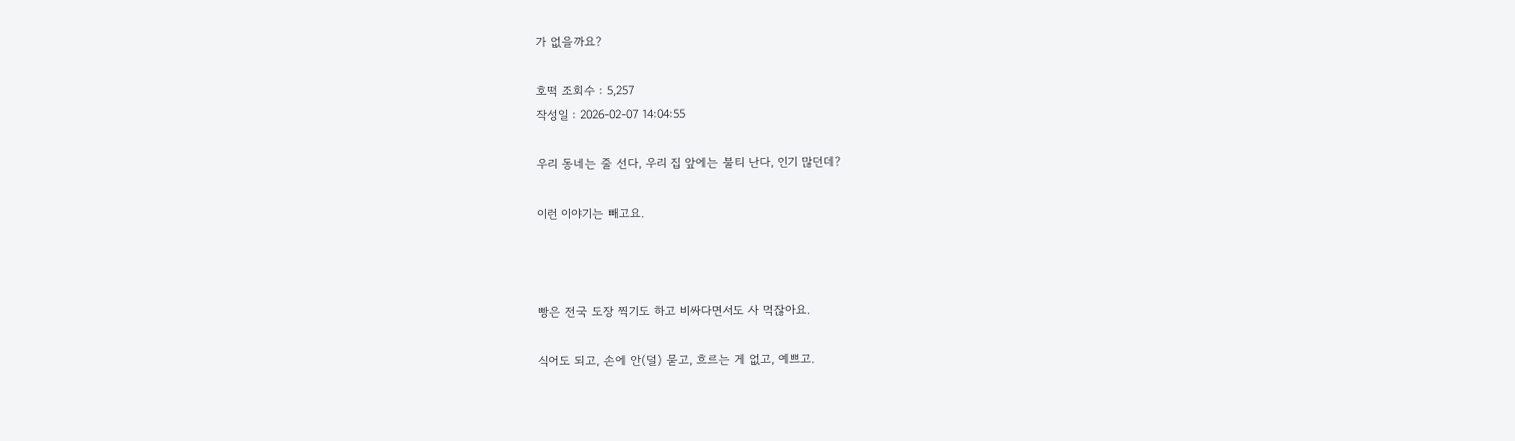가 없을까요?

호떡 조회수 : 5,257
작성일 : 2026-02-07 14:04:55

우리 동네는 줄 선다, 우리 집 앞에는 불티 난다, 인기 많던데?

이런 이야기는 빼고요.



빵은 전국 도장 찍기도 하고 비싸다면서도 사 먹잖아요.

식어도 되고, 손에 안(덜) 묻고, 흐르는 게 없고, 예쁘고.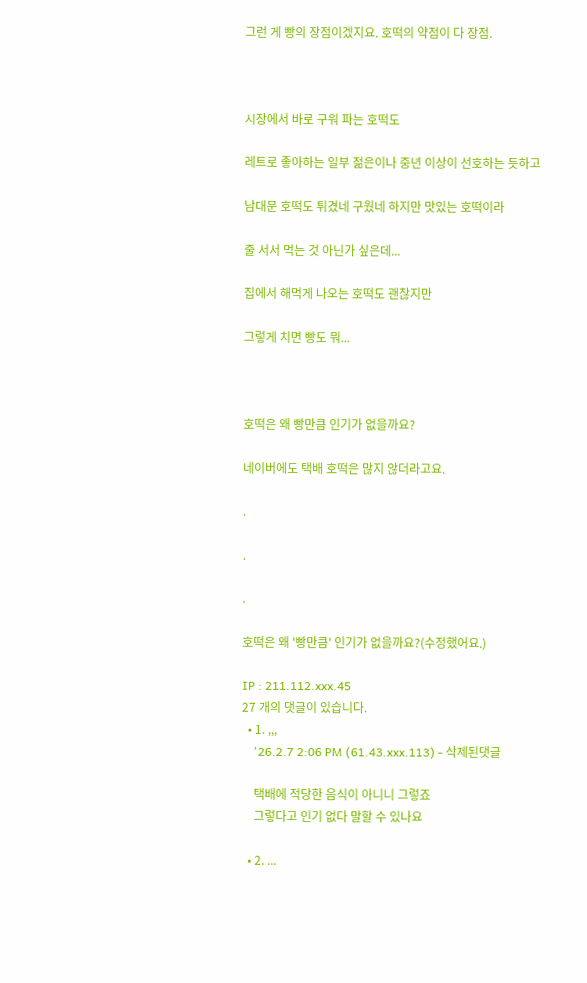그런 게 빵의 장점이겠지요. 호떡의 약점이 다 장점.



시장에서 바로 구워 파는 호떡도

레트로 좋아하는 일부 젊은이나 중년 이상이 선호하는 듯하고

남대문 호떡도 튀겼네 구웠네 하지만 맛있는 호떡이라

줄 서서 먹는 것 아닌가 싶은데...

집에서 해먹게 나오는 호떡도 괜찮지만

그렇게 치면 빵도 뭐...



호떡은 왜 빵만큼 인기가 없을까요?

네이버에도 택배 호떡은 많지 않더라고요.

.

.

.

호떡은 왜 '빵만큼' 인기가 없을까요?(수정했어요.)

IP : 211.112.xxx.45
27 개의 댓글이 있습니다.
  • 1. ,,,
    '26.2.7 2:06 PM (61.43.xxx.113) - 삭제된댓글

    택배에 적당한 음식이 아니니 그렇죠
    그렇다고 인기 없다 말할 수 있나요

  • 2. ...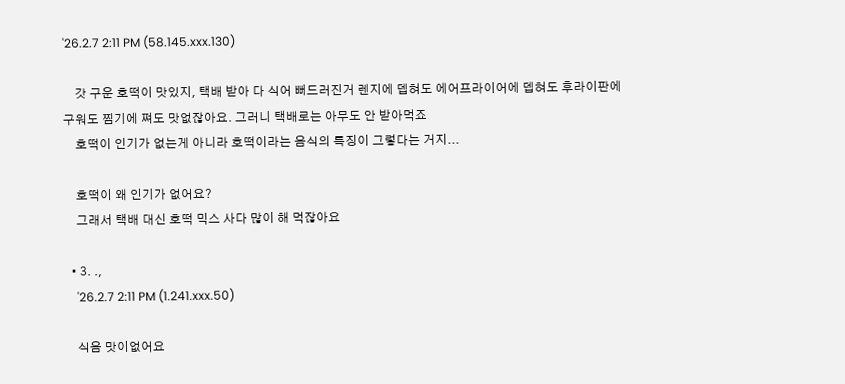'26.2.7 2:11 PM (58.145.xxx.130)

    갓 구운 호떡이 맛있지, 택배 받아 다 식어 뻐드러진거 렌지에 뎁혀도 에어프라이어에 뎁혀도 후라이판에 구워도 찜기에 쪄도 맛없잖아요. 그러니 택배로는 아무도 안 받아먹죠
    호떡이 인기가 없는게 아니라 호떡이라는 음식의 특징이 그렇다는 거지...

    호떡이 왜 인기가 없어요?
    그래서 택배 대신 호떡 믹스 사다 많이 해 먹잖아요

  • 3. .,
    '26.2.7 2:11 PM (1.241.xxx.50)

    식음 맛이없어요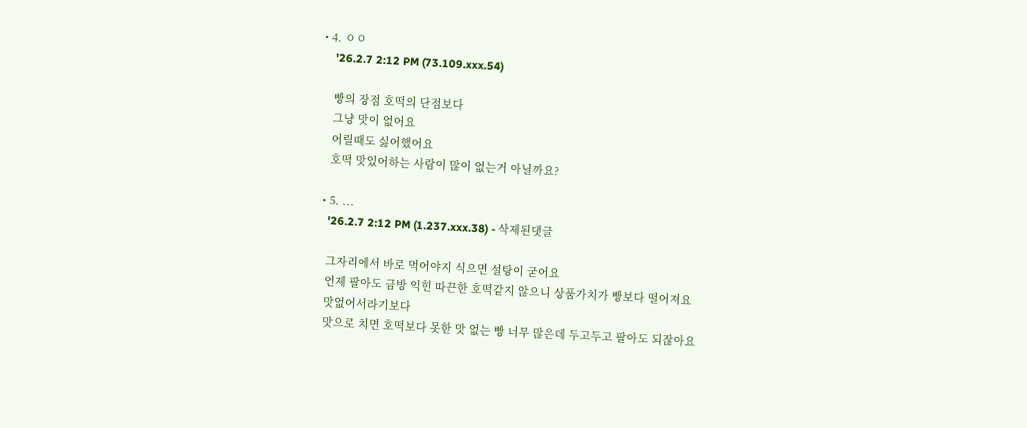• 4. ㅇㅇ
    '26.2.7 2:12 PM (73.109.xxx.54)

    빵의 장점 호떡의 단점보다
    그냥 맛이 없어요
    어릴때도 싫어했어요
    호떡 맛있어하는 사람이 많이 없는거 아닐까요?

  • 5. ...
    '26.2.7 2:12 PM (1.237.xxx.38) - 삭제된댓글

    그자리에서 바로 먹어야지 식으면 설탕이 굳어요
    언제 팔아도 금방 익힌 따끈한 호떡같지 않으니 상품가치가 빵보다 떨어져요
    맛없어서라기보다
    맛으로 치면 호떡보다 못한 맛 없는 빵 너무 많은데 두고두고 팔아도 되잖아요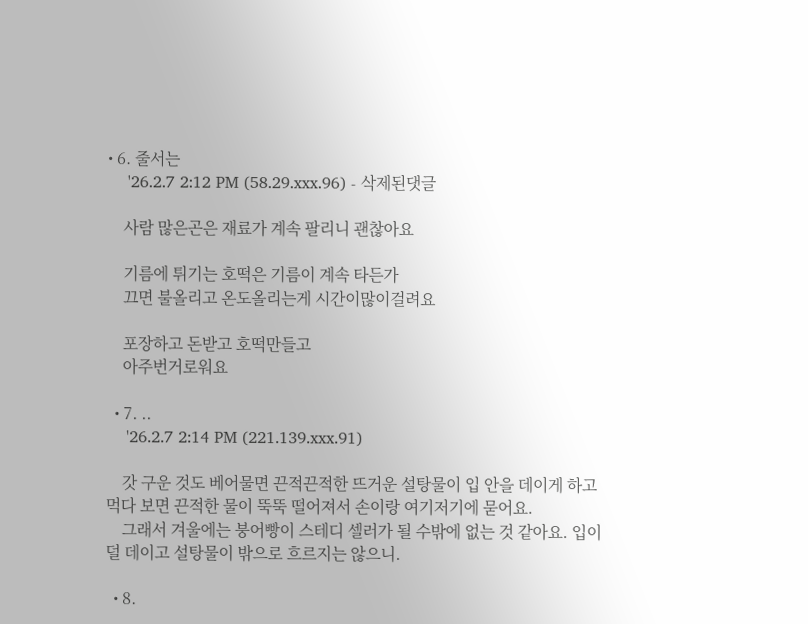• 6. 줄서는
    '26.2.7 2:12 PM (58.29.xxx.96) - 삭제된댓글

    사람 많은곤은 재료가 계속 팔리니 괜찮아요

    기름에 튀기는 호떡은 기름이 계속 타든가
    끄면 불올리고 온도올리는게 시간이많이걸려요

    포장하고 돈받고 호떡만들고
    아주번거로워요

  • 7. ..
    '26.2.7 2:14 PM (221.139.xxx.91)

    갓 구운 것도 베어물면 끈적끈적한 뜨거운 설탕물이 입 안을 데이게 하고 먹다 보면 끈적한 물이 뚝뚝 떨어져서 손이랑 여기저기에 묻어요.
    그래서 겨울에는 붕어빵이 스테디 셀러가 될 수밖에 없는 것 같아요. 입이 덜 데이고 설탕물이 밖으로 흐르지는 않으니.

  • 8.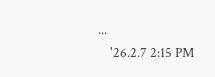...
    '26.2.7 2:15 PM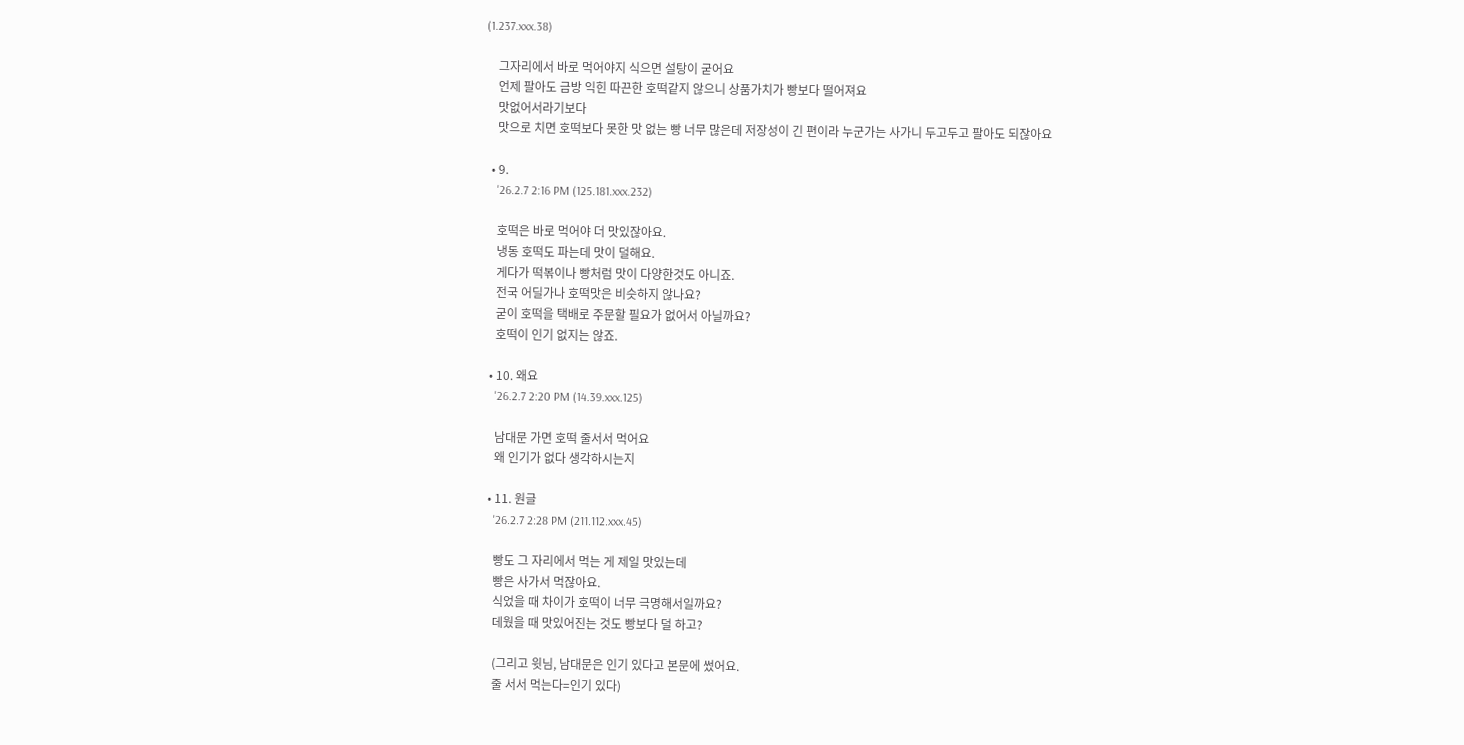(1.237.xxx.38)

    그자리에서 바로 먹어야지 식으면 설탕이 굳어요
    언제 팔아도 금방 익힌 따끈한 호떡같지 않으니 상품가치가 빵보다 떨어져요
    맛없어서라기보다
    맛으로 치면 호떡보다 못한 맛 없는 빵 너무 많은데 저장성이 긴 편이라 누군가는 사가니 두고두고 팔아도 되잖아요

  • 9.
    '26.2.7 2:16 PM (125.181.xxx.232)

    호떡은 바로 먹어야 더 맛있잖아요.
    냉동 호떡도 파는데 맛이 덜해요.
    게다가 떡볶이나 빵처럼 맛이 다양한것도 아니죠.
    전국 어딜가나 호떡맛은 비슷하지 않나요?
    굳이 호떡을 택배로 주문할 필요가 없어서 아닐까요?
    호떡이 인기 없지는 않죠.

  • 10. 왜요
    '26.2.7 2:20 PM (14.39.xxx.125)

    남대문 가면 호떡 줄서서 먹어요
    왜 인기가 없다 생각하시는지

  • 11. 원글
    '26.2.7 2:28 PM (211.112.xxx.45)

    빵도 그 자리에서 먹는 게 제일 맛있는데
    빵은 사가서 먹잖아요.
    식었을 때 차이가 호떡이 너무 극명해서일까요?
    데웠을 때 맛있어진는 것도 빵보다 덜 하고?

    (그리고 윗님, 남대문은 인기 있다고 본문에 썼어요.
    줄 서서 먹는다=인기 있다)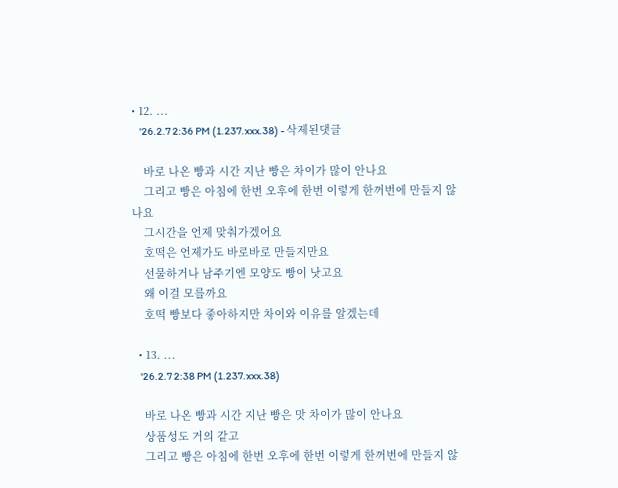• 12. ...
    '26.2.7 2:36 PM (1.237.xxx.38) - 삭제된댓글

    바로 나온 빵과 시간 지난 빵은 차이가 많이 안나요
    그리고 빵은 아침에 한번 오후에 한번 이렇게 한꺼번에 만들지 않나요
    그시간을 언제 맞춰가겠어요
    호떡은 언제가도 바로바로 만들지만요
    선물하거나 남주기엔 모양도 빵이 낫고요
    왜 이걸 모를까요
    호떡 빵보다 좋아하지만 차이와 이유를 알겠는데

  • 13. ...
    '26.2.7 2:38 PM (1.237.xxx.38)

    바로 나온 빵과 시간 지난 빵은 맛 차이가 많이 안나요
    상품성도 거의 같고
    그리고 빵은 아침에 한번 오후에 한번 이렇게 한꺼번에 만들지 않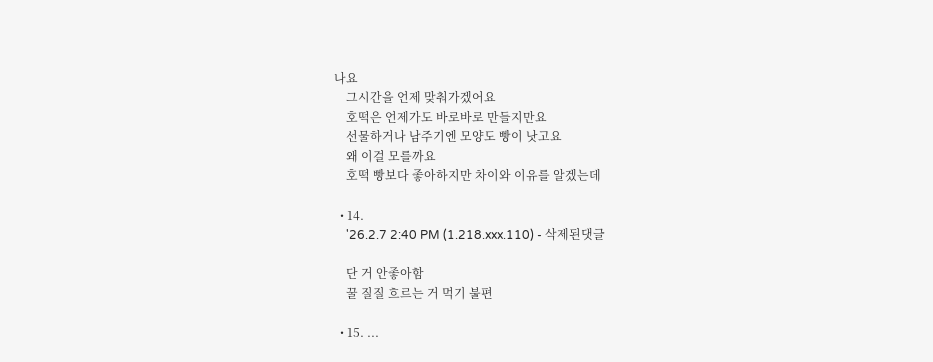나요
    그시간을 언제 맞춰가겠어요
    호떡은 언제가도 바로바로 만들지만요
    선물하거나 남주기엔 모양도 빵이 낫고요
    왜 이걸 모를까요
    호떡 빵보다 좋아하지만 차이와 이유를 알겠는데

  • 14.
    '26.2.7 2:40 PM (1.218.xxx.110) - 삭제된댓글

    단 거 안좋아함
    꿀 질질 흐르는 거 먹기 불편

  • 15. ...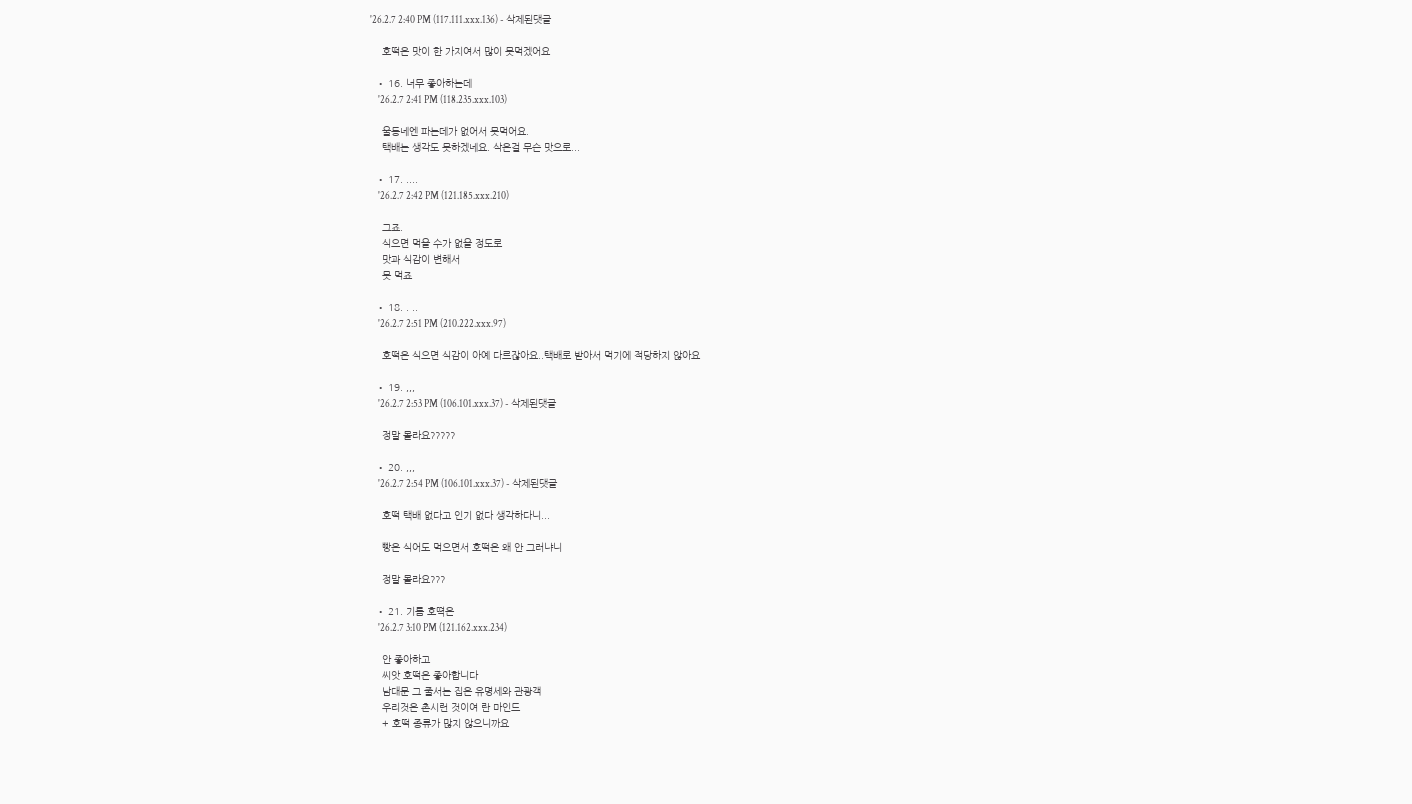'26.2.7 2:40 PM (117.111.xxx.136) - 삭제된댓글

    호떡은 맛이 한 가지여서 많이 못먹겠어요

  • 16. 너무 좋아하는데
    '26.2.7 2:41 PM (118.235.xxx.103)

    울동네엔 파는데가 없어서 못먹어요.
    택배는 생각도 못하겠네요. 삭은걸 무슨 맛으로...

  • 17. ....
    '26.2.7 2:42 PM (121.185.xxx.210)

    그죠.
    식으면 먹을 수가 없을 정도로
    맛과 식감이 변해서
    못 먹죠

  • 18. . ..
    '26.2.7 2:51 PM (210.222.xxx.97)

    호떡은 식으면 식감이 아예 다르잖아요..택배로 받아서 먹기에 적당하지 않아요

  • 19. ,,,
    '26.2.7 2:53 PM (106.101.xxx.37) - 삭제된댓글

    정말 몰라요?????

  • 20. ,,,
    '26.2.7 2:54 PM (106.101.xxx.37) - 삭제된댓글

    호떡 택배 없다고 인기 없다 생각하다니...

    빵은 식어도 먹으면서 호떡은 왜 안 그러냐니

    정말 몰라요???

  • 21. 기름 호뗙은
    '26.2.7 3:10 PM (121.162.xxx.234)

    안 좋아하고
    씨앗 호떡은 좋아합니다
    남대문 그 줄서는 집은 유명세와 관광객
    우리것은 촌시런 것이여 란 마인드
    + 호떡 종류가 많지 않으니까요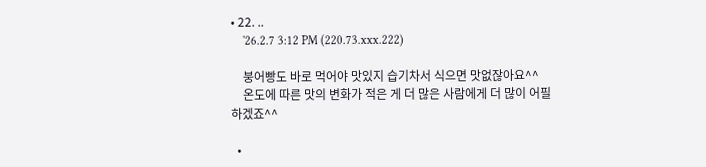• 22. ..
    '26.2.7 3:12 PM (220.73.xxx.222)

    붕어빵도 바로 먹어야 맛있지 습기차서 식으면 맛없잖아요^^
    온도에 따른 맛의 변화가 적은 게 더 많은 사람에게 더 많이 어필하겠죠^^

  •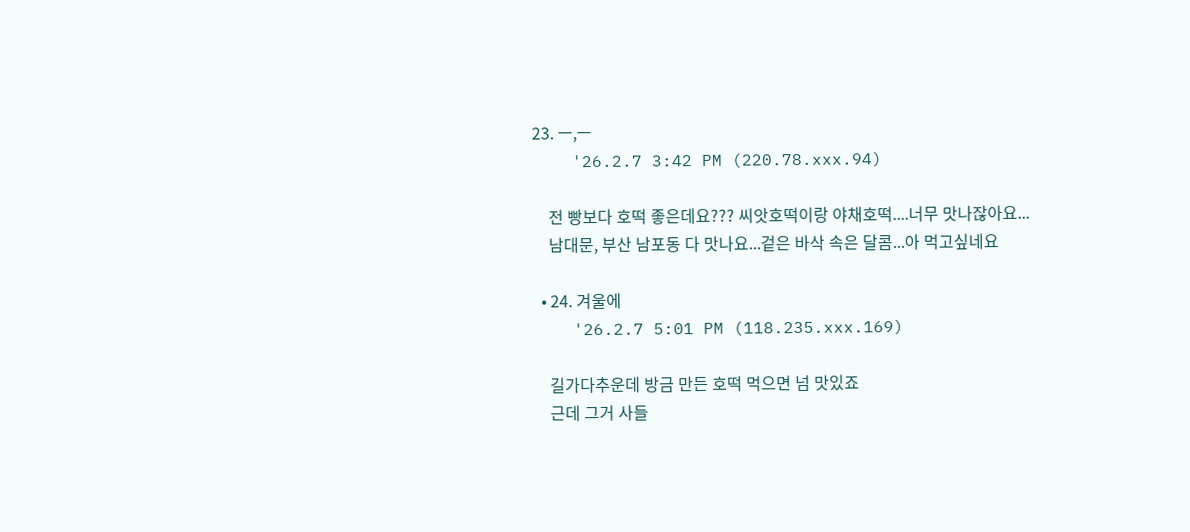23. ㅡ,ㅡ
    '26.2.7 3:42 PM (220.78.xxx.94)

    전 빵보다 호떡 좋은데요??? 씨앗호떡이랑 야채호떡....너무 맛나잖아요...
    남대문, 부산 남포동 다 맛나요...겉은 바삭 속은 달콤...아 먹고싶네요

  • 24. 겨울에
    '26.2.7 5:01 PM (118.235.xxx.169)

    길가다추운데 방금 만든 호떡 먹으면 넘 맛있죠
    근데 그거 사들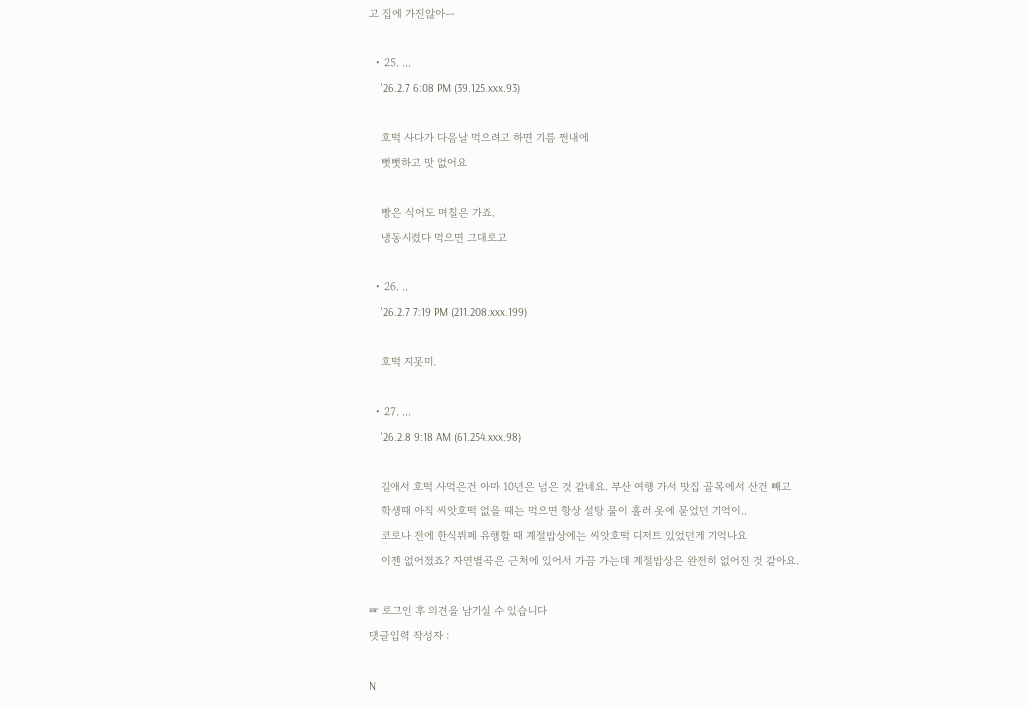고 집에 가진않아ㅡ

  • 25. ...
    '26.2.7 6:08 PM (39.125.xxx.93)

    호떡 사다가 다음날 먹으려고 하면 기름 쩐내에
    뻣뻣하고 맛 없어요

    빵은 식어도 며칠은 가죠.
    냉동시켰다 먹으면 그대로고

  • 26. ..
    '26.2.7 7:19 PM (211.208.xxx.199)

    호떡 지못미.

  • 27. ...
    '26.2.8 9:18 AM (61.254.xxx.98)

    길애서 호떡 사먹은건 아마 10년은 넘은 것 같네요. 부산 여행 가서 맛집 골목에서 산건 빼고
    학생때 아직 씨앗호떡 없을 때는 먹으면 항상 설탕 물이 흘러 옷에 묻었던 기억이..
    코로나 전에 한식뷔페 유행할 때 계절밥상에는 씨앗호떡 디저트 있었던게 기억나요
    이젠 없어졌죠? 자연별곡은 근처에 있어서 가끔 가는데 계절밥상은 완전히 없어진 것 같아요.

☞ 로그인 후 의견을 남기실 수 있습니다
댓글입력 작성자 :

N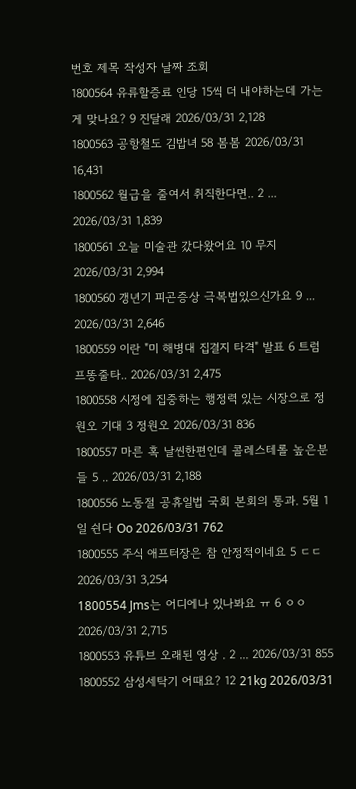번호 제목 작성자 날짜 조회
1800564 유류할증료 인당 15씩 더 내야하는데 가는게 맞나요? 9 진달래 2026/03/31 2,128
1800563 공항철도 김밥녀 58 봄봄 2026/03/31 16,431
1800562 월급을 줄여서 취직한다면.. 2 ... 2026/03/31 1,839
1800561 오늘 미술관 갔다왔어요 10 무지 2026/03/31 2,994
1800560 갱년기 피곤증상 극복법있으신가요 9 ... 2026/03/31 2,646
1800559 이란 "미 해병대 집결지 타격" 발표 6 트럼프똥줄타.. 2026/03/31 2,475
1800558 시정에 집중하는 행정력 있는 시장으로 정원오 기대 3 정원오 2026/03/31 836
1800557 마른 혹 날씬한편인데 콜레스테롤 높은분들 5 .. 2026/03/31 2,188
1800556 노동절 공휴일법 국회 본회의 통과. 5월 1일 쉰다 Oo 2026/03/31 762
1800555 주식 애프터장은 참 안정적이네요 5 ㄷㄷ 2026/03/31 3,254
1800554 Jms는 어디에나 있나봐요 ㅠ 6 ㅇㅇ 2026/03/31 2,715
1800553 유튜브 오래된 영상 . 2 ... 2026/03/31 855
1800552 삼성세탁기 어때요? 12 21kg 2026/03/31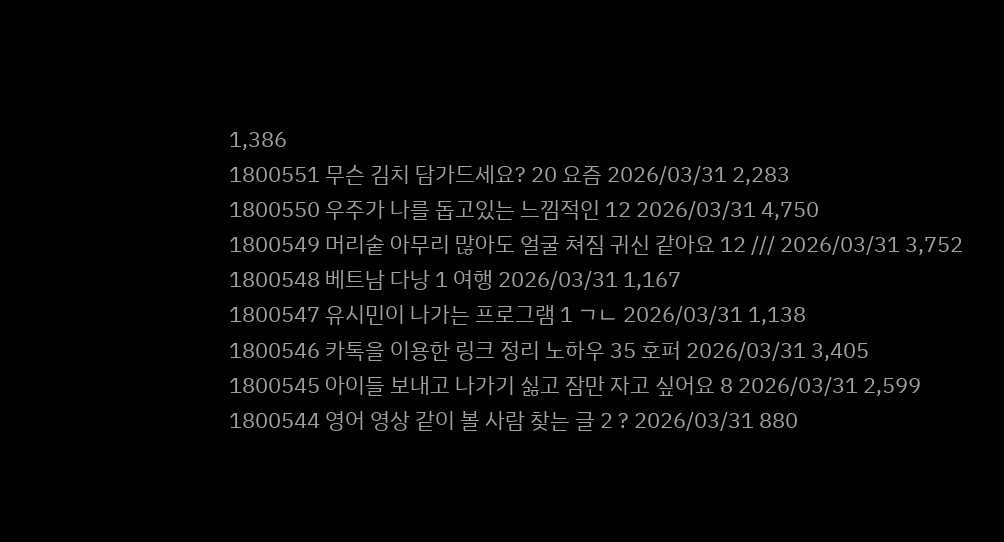1,386
1800551 무슨 김치 담가드세요? 20 요즘 2026/03/31 2,283
1800550 우주가 나를 돕고있는 느낌적인 12 2026/03/31 4,750
1800549 머리숱 아무리 많아도 얼굴 쳐짐 귀신 같아요 12 /// 2026/03/31 3,752
1800548 베트남 다낭 1 여행 2026/03/31 1,167
1800547 유시민이 나가는 프로그램 1 ㄱㄴ 2026/03/31 1,138
1800546 카톡을 이용한 링크 정리 노하우 35 호퍼 2026/03/31 3,405
1800545 아이들 보내고 나가기 싫고 잠만 자고 싶어요 8 2026/03/31 2,599
1800544 영어 영상 같이 볼 사람 찾는 글 2 ? 2026/03/31 880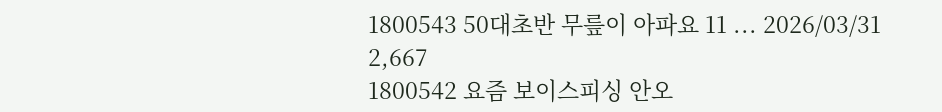1800543 50대초반 무릎이 아파요 11 ... 2026/03/31 2,667
1800542 요즘 보이스피싱 안오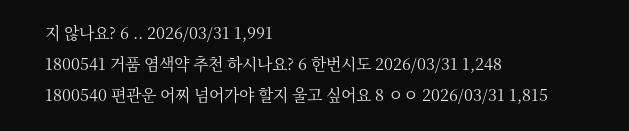지 않나요? 6 .. 2026/03/31 1,991
1800541 거품 염색약 추천 하시나요? 6 한번시도 2026/03/31 1,248
1800540 편관운 어찌 넘어가야 할지 울고 싶어요 8 ㅇㅇ 2026/03/31 1,815